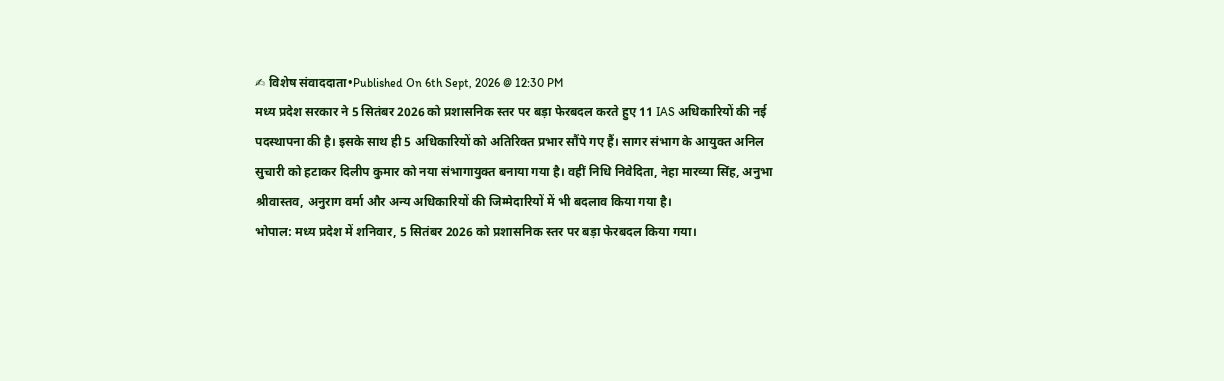✍ विशेष संवाददाता•Published On 6th Sept, 2026 @ 12:30 PM
मध्य प्रदेश सरकार ने 5 सितंबर 2026 को प्रशासनिक स्तर पर बड़ा फेरबदल करते हुए 11 IAS अधिकारियों की नई पदस्थापना की है। इसके साथ ही 5 अधिकारियों को अतिरिक्त प्रभार सौंपे गए हैं। सागर संभाग के आयुक्त अनिल सुचारी को हटाकर दिलीप कुमार को नया संभागायुक्त बनाया गया है। वहीं निधि निवेदिता, नेहा मारव्या सिंह, अनुभा श्रीवास्तव, अनुराग वर्मा और अन्य अधिकारियों की जिम्मेदारियों में भी बदलाव किया गया है।
भोपाल: मध्य प्रदेश में शनिवार, 5 सितंबर 2026 को प्रशासनिक स्तर पर बड़ा फेरबदल किया गया।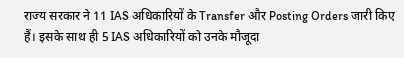राज्य सरकार ने 11 IAS अधिकारियों के Transfer और Posting Orders जारी किए हैं। इसके साथ ही 5 IAS अधिकारियों को उनके मौजूदा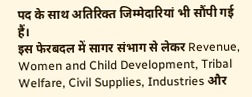पद के साथ अतिरिक्त जिम्मेदारियां भी सौंपी गई हैं।
इस फेरबदल में सागर संभाग से लेकर Revenue, Women and Child Development, Tribal Welfare, Civil Supplies, Industries और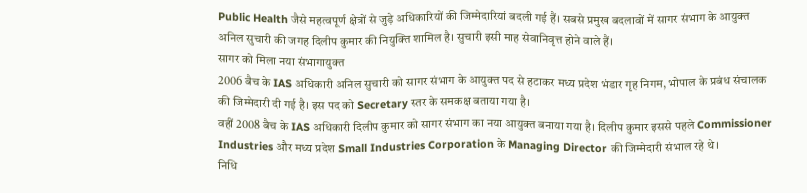Public Health जैसे महत्वपूर्ण क्षेत्रों से जुड़े अधिकारियों की जिम्मेदारियां बदली गई हैं। सबसे प्रमुख बदलावों में सागर संभाग के आयुक्त अनिल सुचारी की जगह दिलीप कुमार की नियुक्ति शामिल है। सुचारी इसी माह सेवानिवृत्त होने वाले हैं।
सागर को मिला नया संभागायुक्त
2006 बैच के IAS अधिकारी अनिल सुचारी को सागर संभाग के आयुक्त पद से हटाकर मध्य प्रदेश भंडार गृह निगम, भोपाल के प्रबंध संचालक की जिम्मेदारी दी गई है। इस पद को Secretary स्तर के समकक्ष बताया गया है।
वहीं 2008 बैच के IAS अधिकारी दिलीप कुमार को सागर संभाग का नया आयुक्त बनाया गया है। दिलीप कुमार इससे पहले Commissioner Industries और मध्य प्रदेश Small Industries Corporation के Managing Director की जिम्मेदारी संभाल रहे थे।
निधि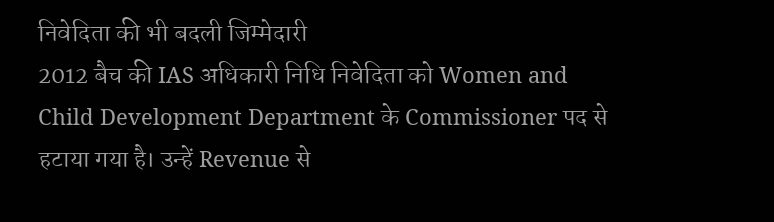निवेदिता की भी बदली जिम्मेदारी
2012 बैच की IAS अधिकारी निधि निवेदिता को Women and Child Development Department के Commissioner पद से हटाया गया है। उन्हें Revenue से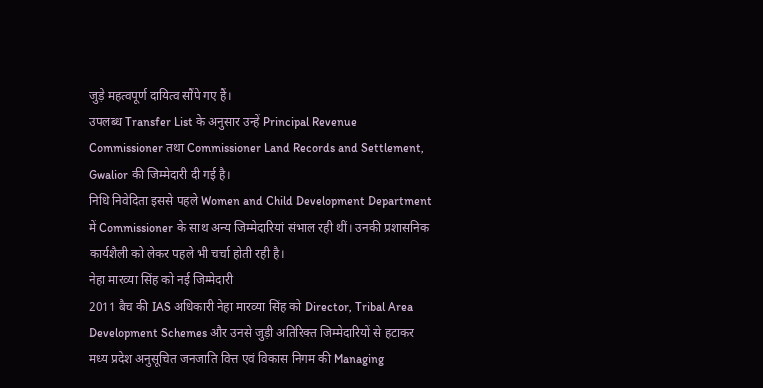जुड़े महत्वपूर्ण दायित्व सौंपे गए हैं।
उपलब्ध Transfer List के अनुसार उन्हें Principal Revenue Commissioner तथा Commissioner Land Records and Settlement, Gwalior की जिम्मेदारी दी गई है।
निधि निवेदिता इससे पहले Women and Child Development Department में Commissioner के साथ अन्य जिम्मेदारियां संभाल रही थीं। उनकी प्रशासनिक कार्यशैली को लेकर पहले भी चर्चा होती रही है।
नेहा मारव्या सिंह को नई जिम्मेदारी
2011 बैच की IAS अधिकारी नेहा मारव्या सिंह को Director, Tribal Area Development Schemes और उनसे जुड़ी अतिरिक्त जिम्मेदारियों से हटाकर मध्य प्रदेश अनुसूचित जनजाति वित्त एवं विकास निगम की Managing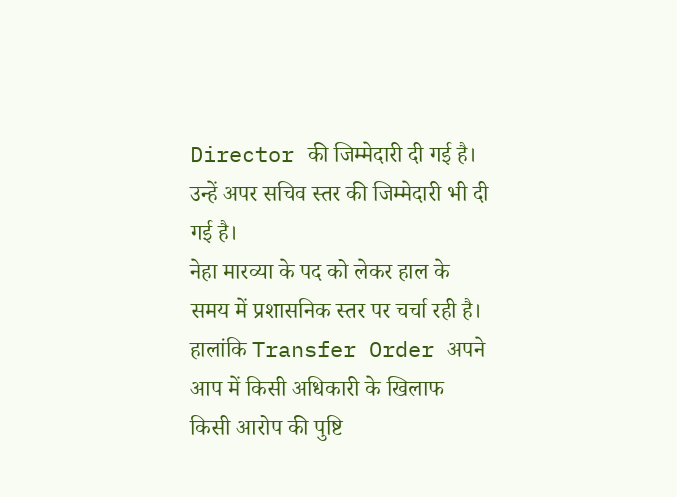Director की जिम्मेदारी दी गई है। उन्हें अपर सचिव स्तर की जिम्मेदारी भी दी गई है।
नेहा मारव्या के पद को लेकर हाल के समय में प्रशासनिक स्तर पर चर्चा रही है। हालांकि Transfer Order अपने आप में किसी अधिकारी के खिलाफ किसी आरोप की पुष्टि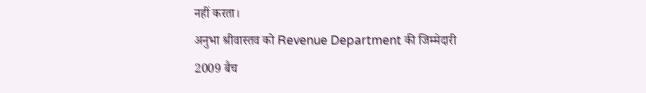नहीं करता।
अनुभा श्रीवास्तव को Revenue Department की जिम्मेदारी
2009 बैच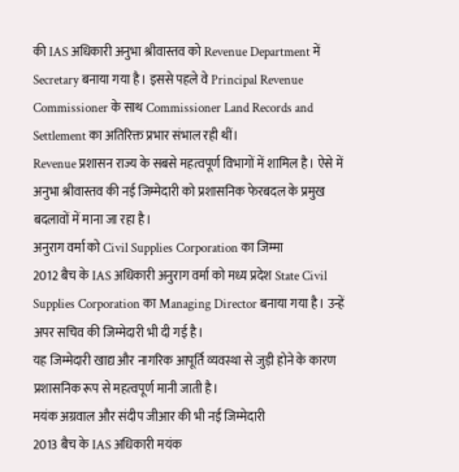की IAS अधिकारी अनुभा श्रीवास्तव को Revenue Department में Secretary बनाया गया है। इससे पहले वे Principal Revenue Commissioner के साथ Commissioner Land Records and Settlement का अतिरिक्त प्रभार संभाल रही थीं।
Revenue प्रशासन राज्य के सबसे महत्वपूर्ण विभागों में शामिल है। ऐसे में अनुभा श्रीवास्तव की नई जिम्मेदारी को प्रशासनिक फेरबदल के प्रमुख बदलावों में माना जा रहा है।
अनुराग वर्मा को Civil Supplies Corporation का जिम्मा
2012 बैच के IAS अधिकारी अनुराग वर्मा को मध्य प्रदेश State Civil Supplies Corporation का Managing Director बनाया गया है। उन्हें अपर सचिव की जिम्मेदारी भी दी गई है।
यह जिम्मेदारी खाद्य और नागरिक आपूर्ति व्यवस्था से जुड़ी होने के कारण प्रशासनिक रूप से महत्वपूर्ण मानी जाती है।
मयंक अग्रवाल और संदीप जीआर की भी नई जिम्मेदारी
2013 बैच के IAS अधिकारी मयंक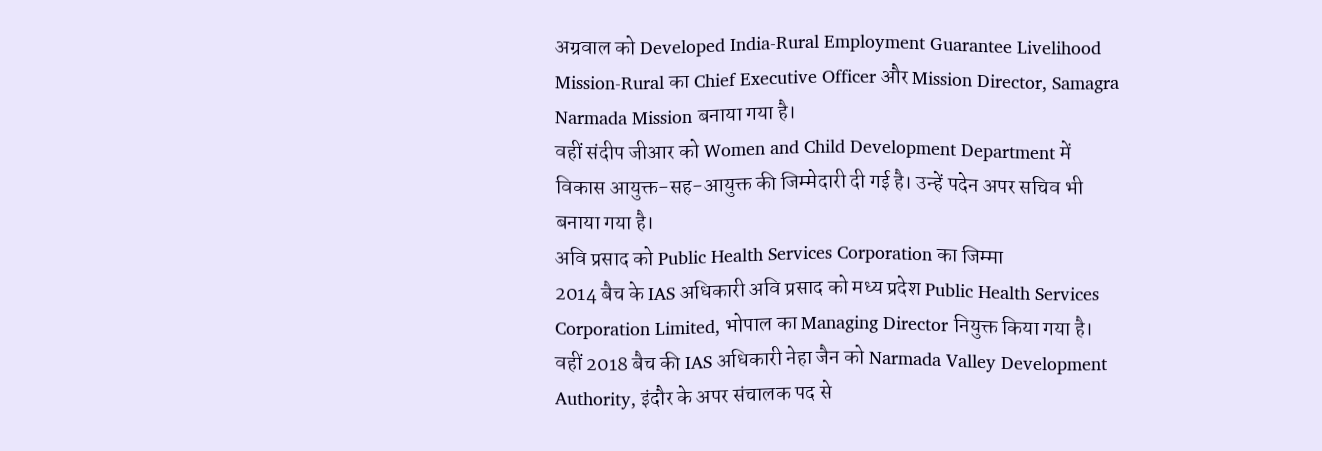अग्रवाल को Developed India-Rural Employment Guarantee Livelihood Mission-Rural का Chief Executive Officer और Mission Director, Samagra Narmada Mission बनाया गया है।
वहीं संदीप जीआर को Women and Child Development Department में विकास आयुक्त-सह-आयुक्त की जिम्मेदारी दी गई है। उन्हें पदेन अपर सचिव भी बनाया गया है।
अवि प्रसाद को Public Health Services Corporation का जिम्मा
2014 बैच के IAS अधिकारी अवि प्रसाद को मध्य प्रदेश Public Health Services Corporation Limited, भोपाल का Managing Director नियुक्त किया गया है।
वहीं 2018 बैच की IAS अधिकारी नेहा जैन को Narmada Valley Development Authority, इंदौर के अपर संचालक पद से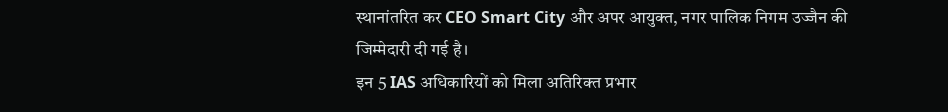स्थानांतरित कर CEO Smart City और अपर आयुक्त, नगर पालिक निगम उज्जैन की जिम्मेदारी दी गई है।
इन 5 IAS अधिकारियों को मिला अतिरिक्त प्रभार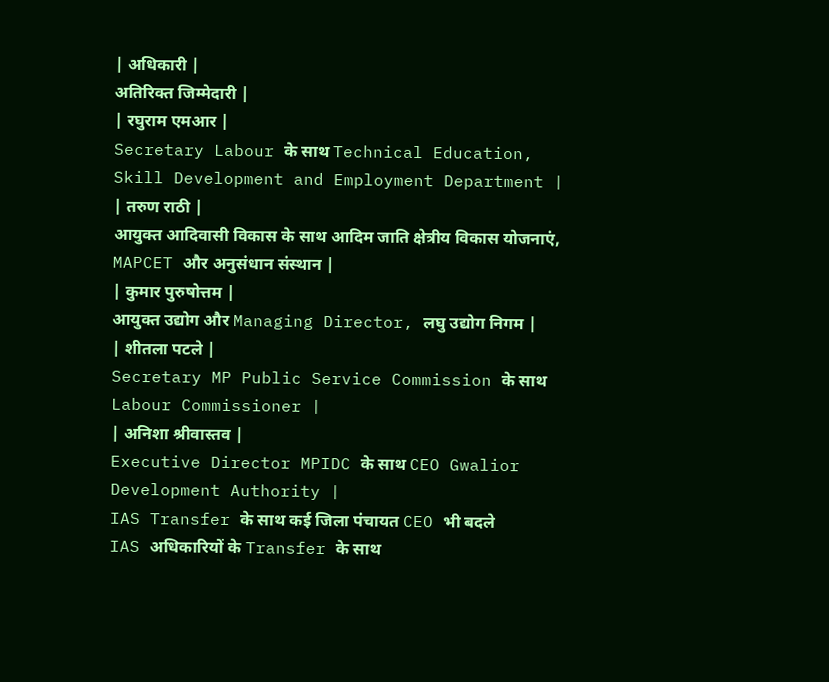| अधिकारी |
अतिरिक्त जिम्मेदारी |
| रघुराम एमआर |
Secretary Labour के साथ Technical Education, Skill Development and Employment Department |
| तरुण राठी |
आयुक्त आदिवासी विकास के साथ आदिम जाति क्षेत्रीय विकास योजनाएं, MAPCET और अनुसंधान संस्थान |
| कुमार पुरुषोत्तम |
आयुक्त उद्योग और Managing Director, लघु उद्योग निगम |
| शीतला पटले |
Secretary MP Public Service Commission के साथ Labour Commissioner |
| अनिशा श्रीवास्तव |
Executive Director MPIDC के साथ CEO Gwalior Development Authority |
IAS Transfer के साथ कई जिला पंचायत CEO भी बदले
IAS अधिकारियों के Transfer के साथ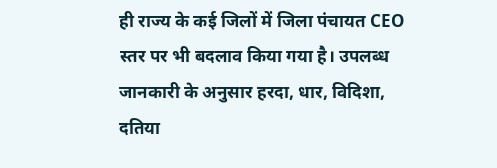ही राज्य के कई जिलों में जिला पंचायत CEO स्तर पर भी बदलाव किया गया है। उपलब्ध जानकारी के अनुसार हरदा, धार, विदिशा, दतिया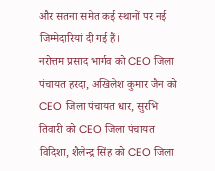और सतना समेत कई स्थानों पर नई जिम्मेदारियां दी गई हैं।
नरोत्तम प्रसाद भार्गव को CEO जिला पंचायत हरदा, अखिलेश कुमार जैन को CEO जिला पंचायत धार, सुरभि तिवारी को CEO जिला पंचायत विदिशा, शैलेन्द्र सिंह को CEO जिला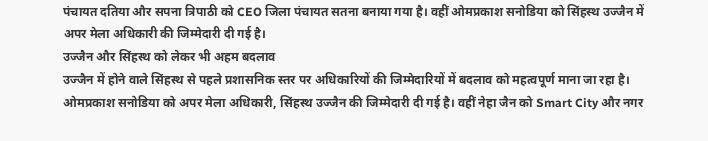पंचायत दतिया और सपना त्रिपाठी को CEO जिला पंचायत सतना बनाया गया है। वहीं ओमप्रकाश सनोडिया को सिंहस्थ उज्जैन में अपर मेला अधिकारी की जिम्मेदारी दी गई है।
उज्जैन और सिंहस्थ को लेकर भी अहम बदलाव
उज्जैन में होने वाले सिंहस्थ से पहले प्रशासनिक स्तर पर अधिकारियों की जिम्मेदारियों में बदलाव को महत्वपूर्ण माना जा रहा है। ओमप्रकाश सनोडिया को अपर मेला अधिकारी, सिंहस्थ उज्जैन की जिम्मेदारी दी गई है। वहीं नेहा जैन को Smart City और नगर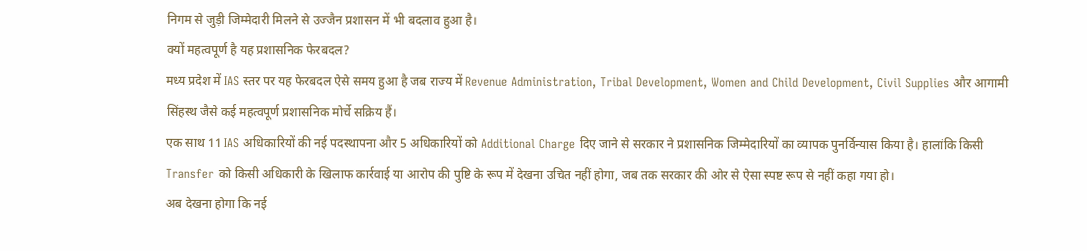निगम से जुड़ी जिम्मेदारी मिलने से उज्जैन प्रशासन में भी बदलाव हुआ है।
क्यों महत्वपूर्ण है यह प्रशासनिक फेरबदल?
मध्य प्रदेश में IAS स्तर पर यह फेरबदल ऐसे समय हुआ है जब राज्य में Revenue Administration, Tribal Development, Women and Child Development, Civil Supplies और आगामी सिंहस्थ जैसे कई महत्वपूर्ण प्रशासनिक मोर्चे सक्रिय हैं।
एक साथ 11 IAS अधिकारियों की नई पदस्थापना और 5 अधिकारियों को Additional Charge दिए जाने से सरकार ने प्रशासनिक जिम्मेदारियों का व्यापक पुनर्विन्यास किया है। हालांकि किसी Transfer को किसी अधिकारी के खिलाफ कार्रवाई या आरोप की पुष्टि के रूप में देखना उचित नहीं होगा, जब तक सरकार की ओर से ऐसा स्पष्ट रूप से नहीं कहा गया हो।
अब देखना होगा कि नई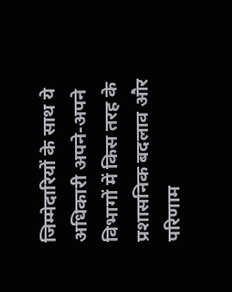जिम्मेदारियों के साथ ये अधिकारी अपने-अपने विभागों में किस तरह के प्रशासनिक बदलाव और परिणाम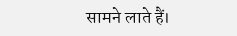सामने लाते हैं।